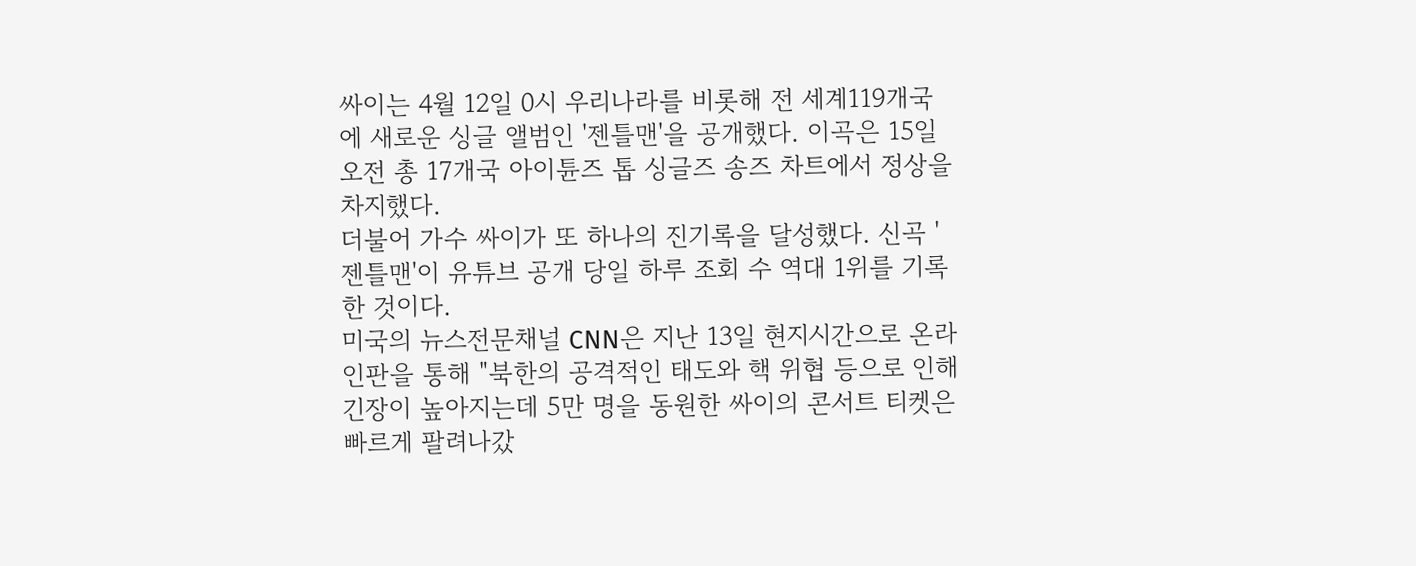싸이는 4월 12일 0시 우리나라를 비롯해 전 세계119개국에 새로운 싱글 앨범인 '젠틀맨'을 공개했다. 이곡은 15일 오전 총 17개국 아이튠즈 톱 싱글즈 송즈 차트에서 정상을 차지했다.
더불어 가수 싸이가 또 하나의 진기록을 달성했다. 신곡 '젠틀맨'이 유튜브 공개 당일 하루 조회 수 역대 1위를 기록한 것이다.
미국의 뉴스전문채널 CNN은 지난 13일 현지시간으로 온라인판을 통해 "북한의 공격적인 태도와 핵 위협 등으로 인해 긴장이 높아지는데 5만 명을 동원한 싸이의 콘서트 티켓은 빠르게 팔려나갔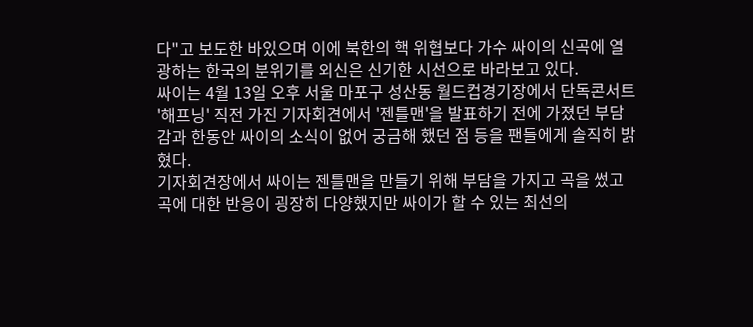다"고 보도한 바있으며 이에 북한의 핵 위협보다 가수 싸이의 신곡에 열광하는 한국의 분위기를 외신은 신기한 시선으로 바라보고 있다.
싸이는 4월 13일 오후 서울 마포구 성산동 월드컵경기장에서 단독콘서트 '해프닝' 직전 가진 기자회견에서 '젠틀맨'을 발표하기 전에 가졌던 부담감과 한동안 싸이의 소식이 없어 궁금해 했던 점 등을 팬들에게 솔직히 밝혔다.
기자회견장에서 싸이는 젠틀맨을 만들기 위해 부담을 가지고 곡을 썼고 곡에 대한 반응이 굉장히 다양했지만 싸이가 할 수 있는 최선의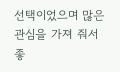선택이었으며 많은 관심을 가져 줘서 좋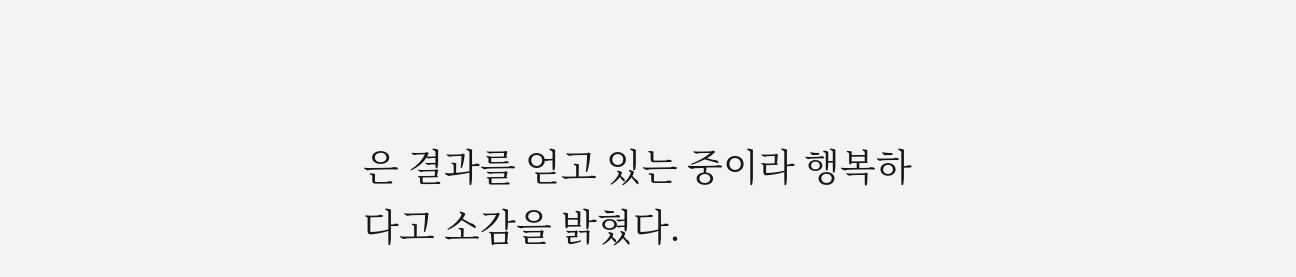은 결과를 얻고 있는 중이라 행복하다고 소감을 밝혔다.